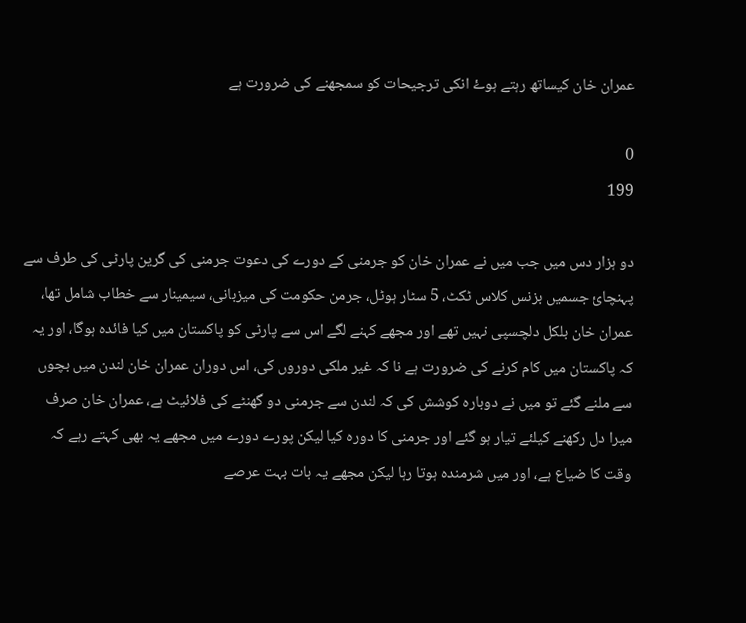عمران خان کیساتھ رہتے ہوۓ انکی ترجیحات کو سمجھنے کی ضرورت ہے

0
199

دو ہزار دس میں جب میں نے عمران خان کو جرمنی کے دورے کی دعوت جرمنی کی گرین پارٹی کی طرف سے پہنچائ جسمیں بزنس کلاس ٹکٹ، 5 سٹار ہوٹل، جرمن حکومت کی میزبانی، سیمینار سے خطاب شامل تھا، عمران خان بلکل دلچسپی نہیں تھے اور مجھے کہنے لگے اس سے پارٹی کو پاکستان میں کیا فائدہ ہوگا، اور یہ کہ پاکستان میں کام کرنے کی ضرورت ہے نا کہ غیر ملکی دوروں کی، اس دوران عمران خان لندن میں بچوں سے ملنے گئے تو میں نے دوبارہ کوشش کی کہ لندن سے جرمنی دو گھنٹے کی فلائیٹ ہے، عمران خان صرف میرا دل رکھنے کیلئے تیار ہو گئے اور جرمنی کا دورہ کیا لیکن پورے دورے میں مجھے یہ بھی کہتے رہے کہ وقت کا ضیاع ہے، اور میں شرمندہ ہوتا رہا لیکن مجھے یہ بات بہت عرصے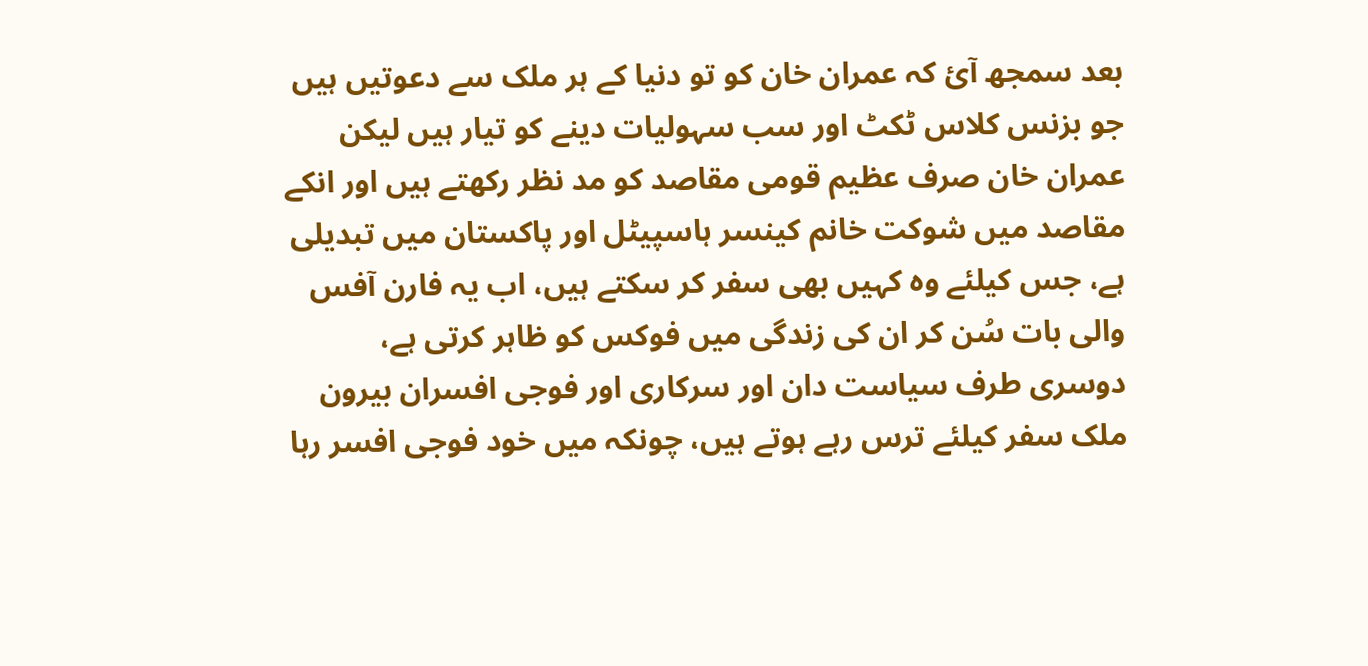بعد سمجھ آئ کہ عمران خان کو تو دنیا کے ہر ملک سے دعوتیں ہیں جو بزنس کلاس ٹکٹ اور سب سہولیات دینے کو تیار ہیں لیکن عمران خان صرف عظیم قومی مقاصد کو مد نظر رکھتے ہیں اور انکے مقاصد میں شوکت خانم کینسر ہاسپیٹل اور پاکستان میں تبدیلی ہے، جس کیلئے وہ کہیں بھی سفر کر سکتے ہیں، اب یہ فارن آفس والی بات سُن کر ان کی زندگی میں فوکس کو ظاہر کرتی ہے، دوسری طرف سیاست دان اور سرکاری اور فوجی افسران بیرون ملک سفر کیلئے ترس رہے ہوتے ہیں، چونکہ میں خود فوجی افسر رہا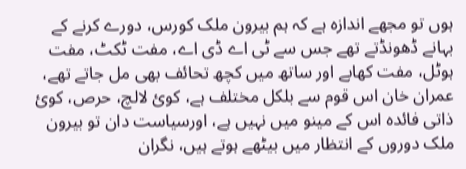ہوں تو مجھے اندازہ ہے کہ ہم بیرون ملک کورس، دورے کرنے کے بہانے ڈھونڈتے تھے جس سے ٹی اے ڈی اے، مفت ٹکٹ، مفت ہوٹل، مفت کھابے اور ساتھ میں کچھ تحائف بھی مل جاتے تھے، عمران خان اس قوم سے بلکل مختلف ہے، کوئ لالچ، حرص، کوئ ذاتی فائدہ اس کے مینو میں نہیں ہے، اورسیاست دان تو بیرون ملک دوروں کے انتظار میں بیٹھے ہوتے ہیں، نگران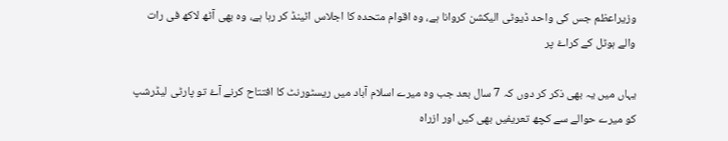وزیراعظم جس کی واحد ڈیوٹی الیکشن کروانا ہے، وہ اقوام متحدہ کا اجلاس اٹینڈ کر رہا ہے، وہ بھی آٹھ لاکھ فی رات والے ہوٹل کے کراۓ پر

یہاں میں یہ بھی ذکر کر دوں کہ 7 سال بعد جب وہ میرے اسلام آباد میں ریسٹورنٹ کا افتتاح کرنے آۓ تو پارٹی لیڈرشپ کو میرے حوالے سے کچھ تعریفیں بھی کیں اور ازراہ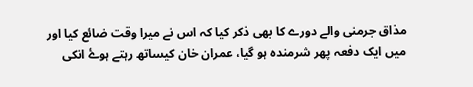مذاق جرمنی والے دورے کا بھی ذکر کیا کہ اس نے میرا وقت ضائع کیا اور میں ایک دفعہ پھر شرمندہ ہو گیا، عمران خان کیساتھ رہتے ہوۓ انکی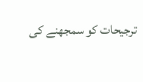ترجیحات کو سمجھنے کی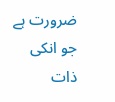ضرورت ہے جو انکی ذات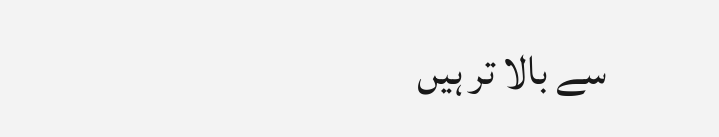سے بالا تر ہیں